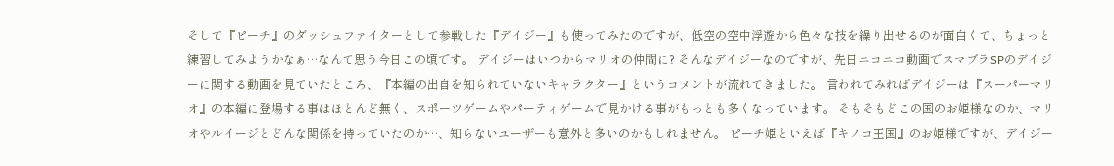そして『ピーチ』のダッシュファイターとして参戦した『デイジー』も使ってみたのですが、低空の空中浮遊から色々な技を繰り出せるのが面白くて、ちょっと練習してみようかなぁ…なんて思う今日この頃です。 デイジーはいつからマリオの仲間に? そんなデイジーなのですが、先日ニコニコ動画でスマブラSPのデイジーに関する動画を見ていたところ、『本編の出自を知られていないキャラクター』というコメントが流れてきました。 言われてみればデイジーは『スーパーマリオ』の本編に登場する事はほとんど無く、スポーツゲームやパーティゲームで見かける事がもっとも多くなっています。 そもそもどこの国のお姫様なのか、マリオやルイージとどんな関係を持っていたのか…、知らないユーザーも意外と多いのかもしれません。 ピーチ姫といえば『キノコ王国』のお姫様ですが、デイジー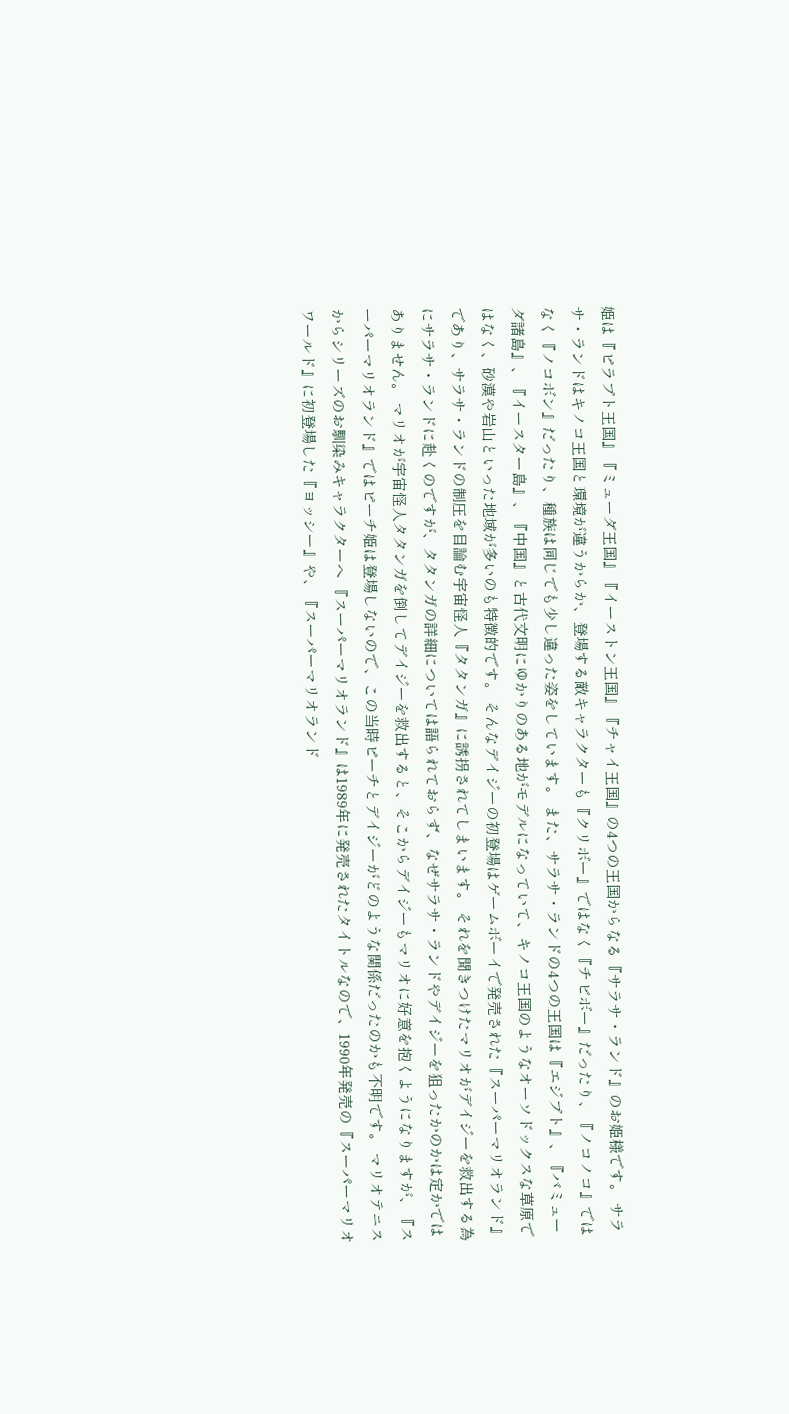姫は『ピラプト王国』『ミューダ王国』『イーストン王国』『チャイ王国』の4つの王国からなる『サラサ・ランド』のお姫様です。 サラサ・ランドはキノコ王国と環境が違うからか、登場する敵キャラクターも『クリボー』ではなく『チビボー』だったり、『ノコノコ』ではなく『ノコボン』だったり、種族は同じでも少し違った姿をしています。 また、サラサ・ランドの4つの王国は『エジプト』、『バミューダ諸島』、『イースター島』、『中国』と古代文明にゆかりのある地がモデルになっていて、キノコ王国のようなオーソドックスな草原ではなく、砂漠や岩山といった地域が多いのも特徴的です。 そんなデイジーの初登場はゲームボーイで発売された『スーパーマリオランド』であり、サラサ・ランドの制圧を目論む宇宙怪人『タタンガ』に誘拐されてしまいます。 それを聞きつけたマリオがデイジーを救出する為にサラサ・ランドに赴くのですが、タタンガの詳細については語られておらず、なぜサラサ・ランドやデイジーを狙ったかのかは定かではありません。 マリオが宇宙怪人タタンガを倒してデイジーを救出すると、そこからデイジーもマリオに好意を抱くようになりますが、『スーパーマリオランド』ではピーチ姫は登場しないので、この当時ピーチとデイジーがどのような関係だったのかも不明です。 マリオテニスからシリーズのお馴染みキャラクターへ 『スーパーマリオランド』は1989年に発売されたタイトルなので、1990年発売の『スーパーマリオワールド』に初登場した『ヨッシー』や、『スーパーマリオランド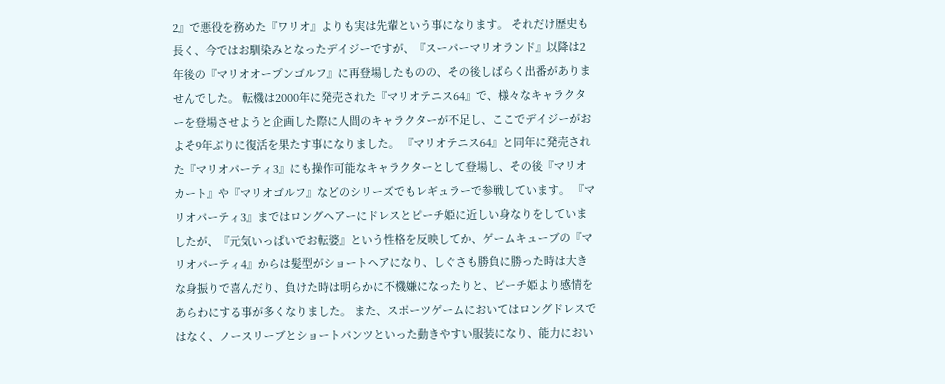2』で悪役を務めた『ワリオ』よりも実は先輩という事になります。 それだけ歴史も長く、今ではお馴染みとなったデイジーですが、『スーパーマリオランド』以降は2年後の『マリオオープンゴルフ』に再登場したものの、その後しばらく出番がありませんでした。 転機は2000年に発売された『マリオテニス64』で、様々なキャラクターを登場させようと企画した際に人間のキャラクターが不足し、ここでデイジーがおよそ9年ぶりに復活を果たす事になりました。 『マリオテニス64』と同年に発売された『マリオパーティ3』にも操作可能なキャラクターとして登場し、その後『マリオカート』や『マリオゴルフ』などのシリーズでもレギュラーで参戦しています。 『マリオパーティ3』まではロングヘアーにドレスとピーチ姫に近しい身なりをしていましたが、『元気いっぱいでお転婆』という性格を反映してか、ゲームキューブの『マリオパーティ4』からは髪型がショートヘアになり、しぐさも勝負に勝った時は大きな身振りで喜んだり、負けた時は明らかに不機嫌になったりと、ピーチ姫より感情をあらわにする事が多くなりました。 また、スポーツゲームにおいてはロングドレスではなく、ノースリーブとショートパンツといった動きやすい服装になり、能力におい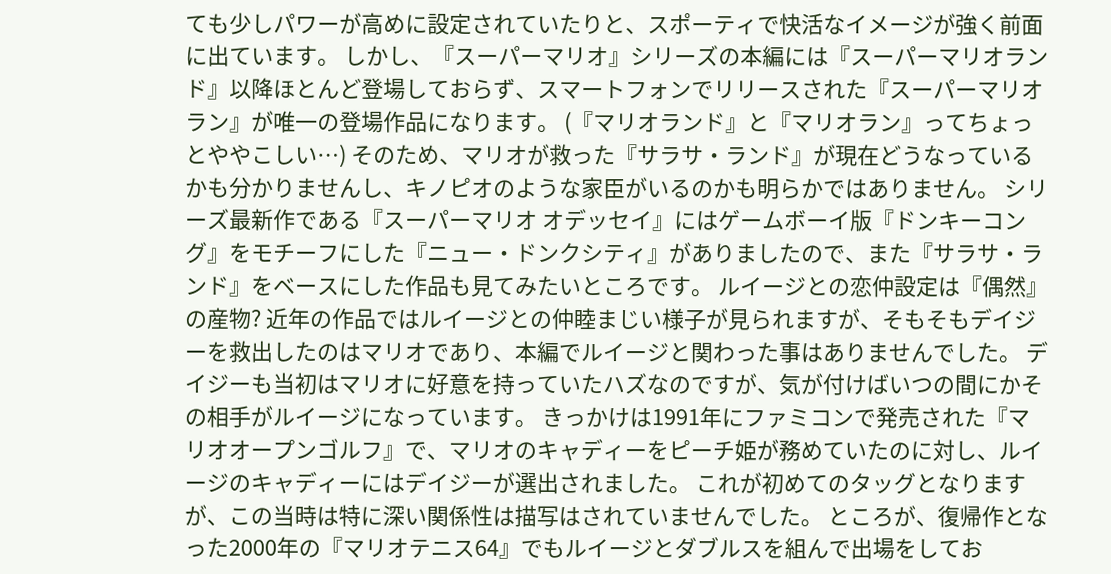ても少しパワーが高めに設定されていたりと、スポーティで快活なイメージが強く前面に出ています。 しかし、『スーパーマリオ』シリーズの本編には『スーパーマリオランド』以降ほとんど登場しておらず、スマートフォンでリリースされた『スーパーマリオ ラン』が唯一の登場作品になります。 (『マリオランド』と『マリオラン』ってちょっとややこしい…) そのため、マリオが救った『サラサ・ランド』が現在どうなっているかも分かりませんし、キノピオのような家臣がいるのかも明らかではありません。 シリーズ最新作である『スーパーマリオ オデッセイ』にはゲームボーイ版『ドンキーコング』をモチーフにした『ニュー・ドンクシティ』がありましたので、また『サラサ・ランド』をベースにした作品も見てみたいところです。 ルイージとの恋仲設定は『偶然』の産物? 近年の作品ではルイージとの仲睦まじい様子が見られますが、そもそもデイジーを救出したのはマリオであり、本編でルイージと関わった事はありませんでした。 デイジーも当初はマリオに好意を持っていたハズなのですが、気が付けばいつの間にかその相手がルイージになっています。 きっかけは1991年にファミコンで発売された『マリオオープンゴルフ』で、マリオのキャディーをピーチ姫が務めていたのに対し、ルイージのキャディーにはデイジーが選出されました。 これが初めてのタッグとなりますが、この当時は特に深い関係性は描写はされていませんでした。 ところが、復帰作となった2000年の『マリオテニス64』でもルイージとダブルスを組んで出場をしてお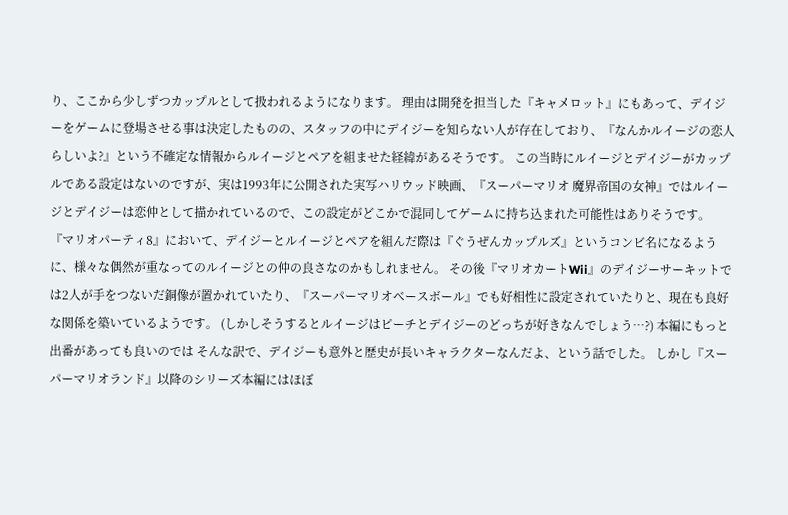り、ここから少しずつカップルとして扱われるようになります。 理由は開発を担当した『キャメロット』にもあって、デイジーをゲームに登場させる事は決定したものの、スタッフの中にデイジーを知らない人が存在しており、『なんかルイージの恋人らしいよ?』という不確定な情報からルイージとペアを組ませた経緯があるそうです。 この当時にルイージとデイジーがカップルである設定はないのですが、実は1993年に公開された実写ハリウッド映画、『スーパーマリオ 魔界帝国の女神』ではルイージとデイジーは恋仲として描かれているので、この設定がどこかで混同してゲームに持ち込まれた可能性はありそうです。 『マリオパーティ8』において、デイジーとルイージとペアを組んだ際は『ぐうぜんカップルズ』というコンビ名になるように、様々な偶然が重なってのルイージとの仲の良さなのかもしれません。 その後『マリオカートWii』のデイジーサーキットでは2人が手をつないだ銅像が置かれていたり、『スーパーマリオベースボール』でも好相性に設定されていたりと、現在も良好な関係を築いているようです。 (しかしそうするとルイージはピーチとデイジーのどっちが好きなんでしょう…?) 本編にもっと出番があっても良いのでは そんな訳で、デイジーも意外と歴史が長いキャラクターなんだよ、という話でした。 しかし『スーパーマリオランド』以降のシリーズ本編にはほぼ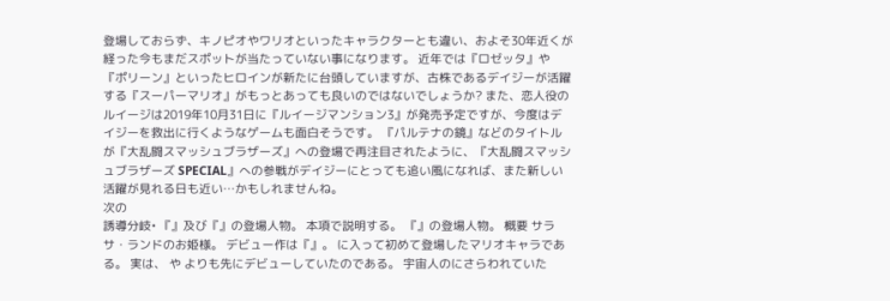登場しておらず、キノピオやワリオといったキャラクターとも違い、およそ30年近くが経った今もまだスポットが当たっていない事になります。 近年では『ロゼッタ』や『ポリーン』といったヒロインが新たに台頭していますが、古株であるデイジーが活躍する『スーパーマリオ』がもっとあっても良いのではないでしょうか? また、恋人役のルイージは2019年10月31日に『ルイージマンション3』が発売予定ですが、今度はデイジーを救出に行くようなゲームも面白そうです。 『パルテナの鏡』などのタイトルが『大乱闘スマッシュブラザーズ』への登場で再注目されたように、『大乱闘スマッシュブラザーズ SPECIAL』への参戦がデイジーにとっても追い風になれば、また新しい活躍が見れる日も近い…かもしれませんね。
次の
誘導分岐• 『』及び『』の登場人物。 本項で説明する。 『』の登場人物。 概要 サラサ・ランドのお姫様。 デビュー作は『』。 に入って初めて登場したマリオキャラである。 実は、 や よりも先にデビューしていたのである。 宇宙人のにさらわれていた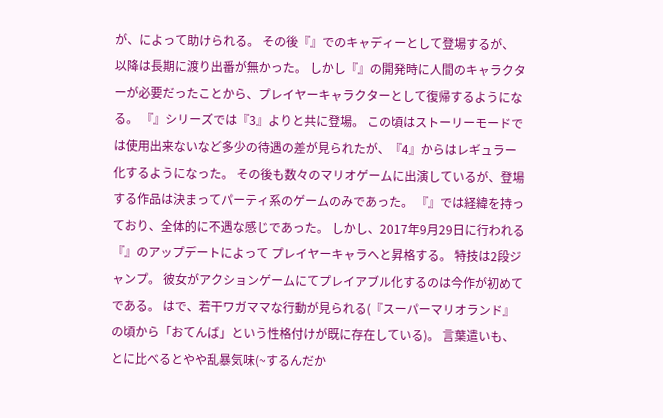が、によって助けられる。 その後『』でのキャディーとして登場するが、 以降は長期に渡り出番が無かった。 しかし『』の開発時に人間のキャラクターが必要だったことから、プレイヤーキャラクターとして復帰するようになる。 『』シリーズでは『3』よりと共に登場。 この頃はストーリーモードでは使用出来ないなど多少の待遇の差が見られたが、『4』からはレギュラー化するようになった。 その後も数々のマリオゲームに出演しているが、登場する作品は決まってパーティ系のゲームのみであった。 『』では経緯を持っており、全体的に不遇な感じであった。 しかし、2017年9月29日に行われる『』のアップデートによって プレイヤーキャラへと昇格する。 特技は2段ジャンプ。 彼女がアクションゲームにてプレイアブル化するのは今作が初めてである。 はで、若干ワガママな行動が見られる(『スーパーマリオランド』の頃から「おてんば」という性格付けが既に存在している)。 言葉遣いも、とに比べるとやや乱暴気味(~するんだか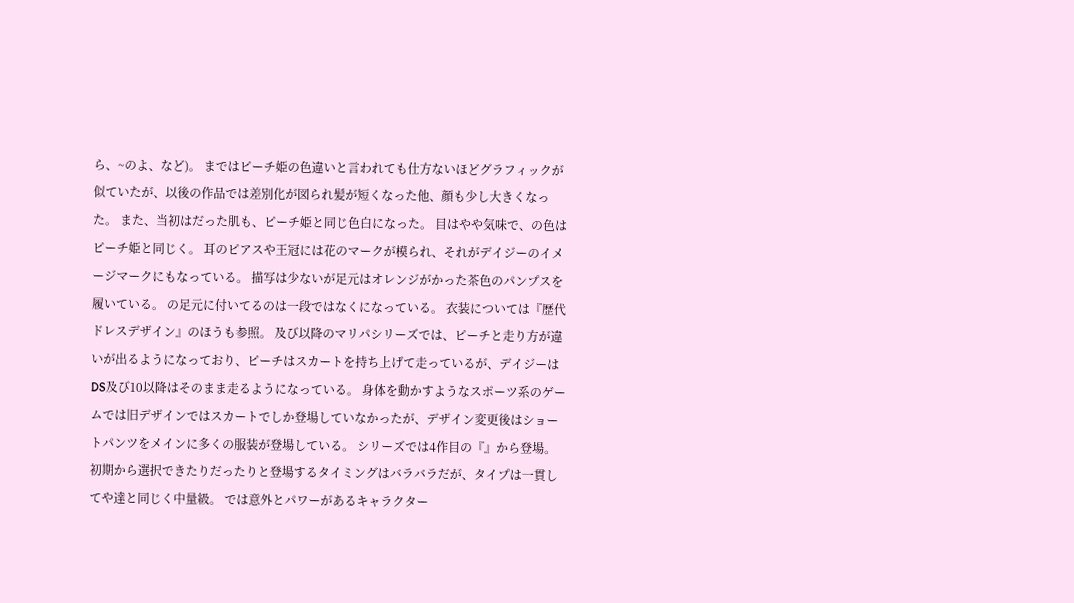ら、~のよ、など)。 まではピーチ姫の色違いと言われても仕方ないほどグラフィックが似ていたが、以後の作品では差別化が図られ髪が短くなった他、顔も少し大きくなった。 また、当初はだった肌も、ピーチ姫と同じ色白になった。 目はやや気味で、の色はピーチ姫と同じく。 耳のピアスや王冠には花のマークが模られ、それがデイジーのイメージマークにもなっている。 描写は少ないが足元はオレンジがかった茶色のパンプスを履いている。 の足元に付いてるのは一段ではなくになっている。 衣装については『歴代ドレスデザイン』のほうも参照。 及び以降のマリパシリーズでは、ピーチと走り方が違いが出るようになっており、ピーチはスカートを持ち上げて走っているが、デイジーはDS及び10以降はそのまま走るようになっている。 身体を動かすようなスポーツ系のゲームでは旧デザインではスカートでしか登場していなかったが、デザイン変更後はショートパンツをメインに多くの服装が登場している。 シリーズでは4作目の『』から登場。 初期から選択できたりだったりと登場するタイミングはバラバラだが、タイプは一貫してや達と同じく中量級。 では意外とパワーがあるキャラクター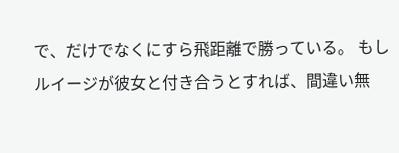で、だけでなくにすら飛距離で勝っている。 もしルイージが彼女と付き合うとすれば、間違い無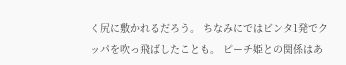く尻に敷かれるだろう。 ちなみにではビンタ1発でクッパを吹っ飛ばしたことも。 ピーチ姫との関係はあ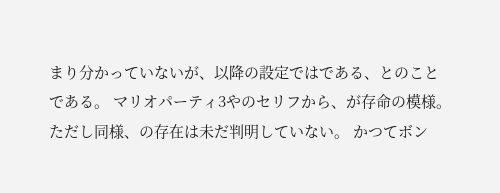まり分かっていないが、以降の設定ではである、とのことである。 マリオパーティ3やのセリフから、が存命の模様。 ただし同様、の存在は未だ判明していない。 かつてボン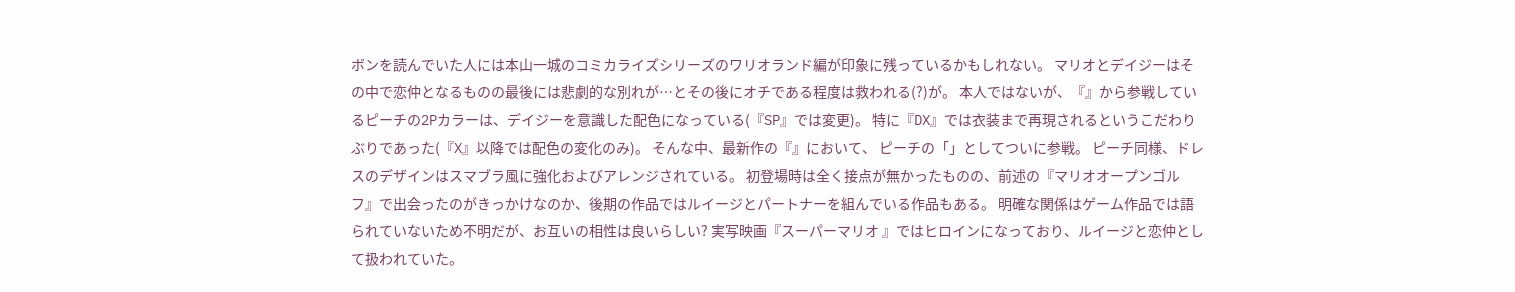ボンを読んでいた人には本山一城のコミカライズシリーズのワリオランド編が印象に残っているかもしれない。 マリオとデイジーはその中で恋仲となるものの最後には悲劇的な別れが…とその後にオチである程度は救われる(?)が。 本人ではないが、『』から参戦しているピーチの2Pカラーは、デイジーを意識した配色になっている(『SP』では変更)。 特に『DX』では衣装まで再現されるというこだわりぶりであった(『X』以降では配色の変化のみ)。 そんな中、最新作の『』において、 ピーチの「」としてついに参戦。 ピーチ同様、ドレスのデザインはスマブラ風に強化およびアレンジされている。 初登場時は全く接点が無かったものの、前述の『マリオオープンゴルフ』で出会ったのがきっかけなのか、後期の作品ではルイージとパートナーを組んでいる作品もある。 明確な関係はゲーム作品では語られていないため不明だが、お互いの相性は良いらしい? 実写映画『スーパーマリオ 』ではヒロインになっており、ルイージと恋仲として扱われていた。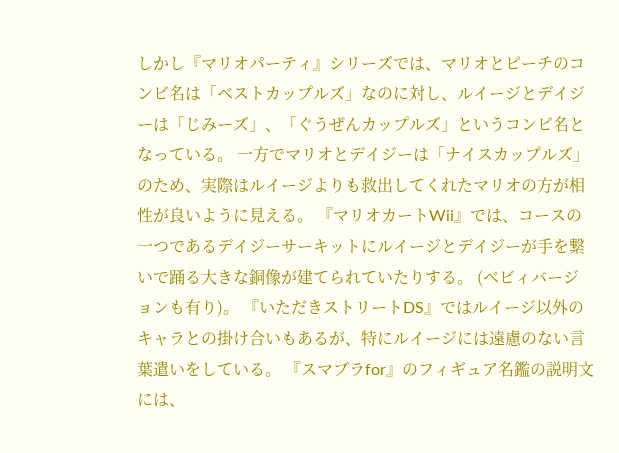しかし『マリオパーティ』シリーズでは、マリオとピーチのコンビ名は「ベストカップルズ」なのに対し、ルイージとデイジーは「じみーズ」、「ぐうぜんカップルズ」というコンビ名となっている。 一方でマリオとデイジーは「ナイスカップルズ」のため、実際はルイージよりも救出してくれたマリオの方が相性が良いように見える。 『マリオカートWii』では、コースの一つであるデイジーサーキットにルイージとデイジーが手を繋いで踊る大きな銅像が建てられていたりする。 (ベビィバージョンも有り)。 『いただきストリートDS』ではルイージ以外のキャラとの掛け合いもあるが、特にルイージには遠慮のない言葉遣いをしている。 『スマブラfor』のフィギュア名鑑の説明文には、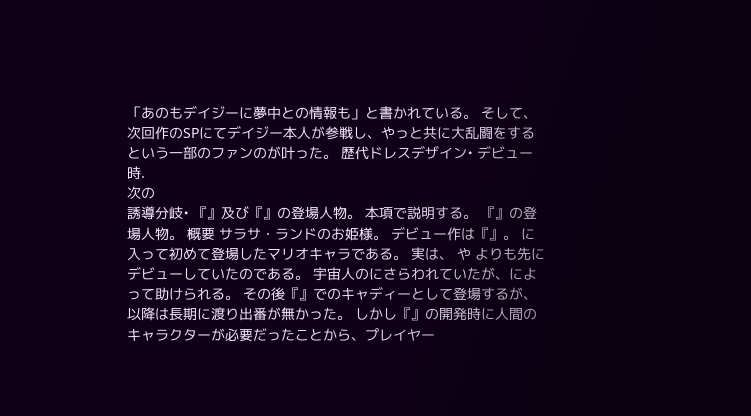「あのもデイジーに夢中との情報も」と書かれている。 そして、次回作のSPにてデイジー本人が参戦し、やっと共に大乱闘をするという一部のファンのが叶った。 歴代ドレスデザイン• デビュー時.
次の
誘導分岐• 『』及び『』の登場人物。 本項で説明する。 『』の登場人物。 概要 サラサ・ランドのお姫様。 デビュー作は『』。 に入って初めて登場したマリオキャラである。 実は、 や よりも先にデビューしていたのである。 宇宙人のにさらわれていたが、によって助けられる。 その後『』でのキャディーとして登場するが、 以降は長期に渡り出番が無かった。 しかし『』の開発時に人間のキャラクターが必要だったことから、プレイヤー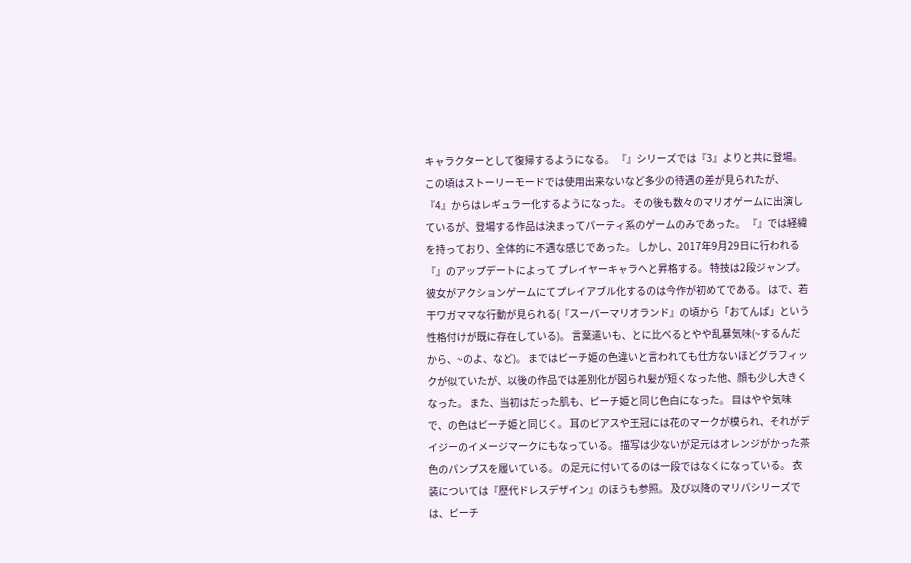キャラクターとして復帰するようになる。 『』シリーズでは『3』よりと共に登場。 この頃はストーリーモードでは使用出来ないなど多少の待遇の差が見られたが、『4』からはレギュラー化するようになった。 その後も数々のマリオゲームに出演しているが、登場する作品は決まってパーティ系のゲームのみであった。 『』では経緯を持っており、全体的に不遇な感じであった。 しかし、2017年9月29日に行われる『』のアップデートによって プレイヤーキャラへと昇格する。 特技は2段ジャンプ。 彼女がアクションゲームにてプレイアブル化するのは今作が初めてである。 はで、若干ワガママな行動が見られる(『スーパーマリオランド』の頃から「おてんば」という性格付けが既に存在している)。 言葉遣いも、とに比べるとやや乱暴気味(~するんだから、~のよ、など)。 まではピーチ姫の色違いと言われても仕方ないほどグラフィックが似ていたが、以後の作品では差別化が図られ髪が短くなった他、顔も少し大きくなった。 また、当初はだった肌も、ピーチ姫と同じ色白になった。 目はやや気味で、の色はピーチ姫と同じく。 耳のピアスや王冠には花のマークが模られ、それがデイジーのイメージマークにもなっている。 描写は少ないが足元はオレンジがかった茶色のパンプスを履いている。 の足元に付いてるのは一段ではなくになっている。 衣装については『歴代ドレスデザイン』のほうも参照。 及び以降のマリパシリーズでは、ピーチ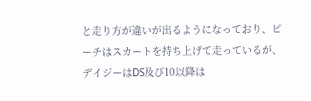と走り方が違いが出るようになっており、ピーチはスカートを持ち上げて走っているが、デイジーはDS及び10以降は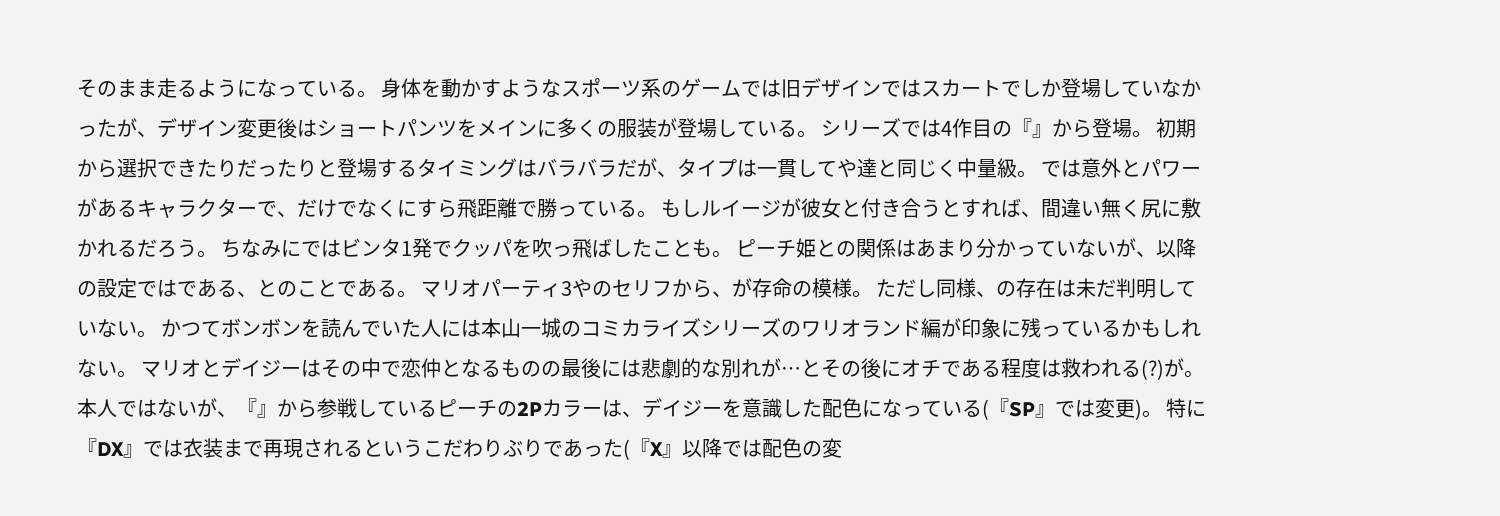そのまま走るようになっている。 身体を動かすようなスポーツ系のゲームでは旧デザインではスカートでしか登場していなかったが、デザイン変更後はショートパンツをメインに多くの服装が登場している。 シリーズでは4作目の『』から登場。 初期から選択できたりだったりと登場するタイミングはバラバラだが、タイプは一貫してや達と同じく中量級。 では意外とパワーがあるキャラクターで、だけでなくにすら飛距離で勝っている。 もしルイージが彼女と付き合うとすれば、間違い無く尻に敷かれるだろう。 ちなみにではビンタ1発でクッパを吹っ飛ばしたことも。 ピーチ姫との関係はあまり分かっていないが、以降の設定ではである、とのことである。 マリオパーティ3やのセリフから、が存命の模様。 ただし同様、の存在は未だ判明していない。 かつてボンボンを読んでいた人には本山一城のコミカライズシリーズのワリオランド編が印象に残っているかもしれない。 マリオとデイジーはその中で恋仲となるものの最後には悲劇的な別れが…とその後にオチである程度は救われる(?)が。 本人ではないが、『』から参戦しているピーチの2Pカラーは、デイジーを意識した配色になっている(『SP』では変更)。 特に『DX』では衣装まで再現されるというこだわりぶりであった(『X』以降では配色の変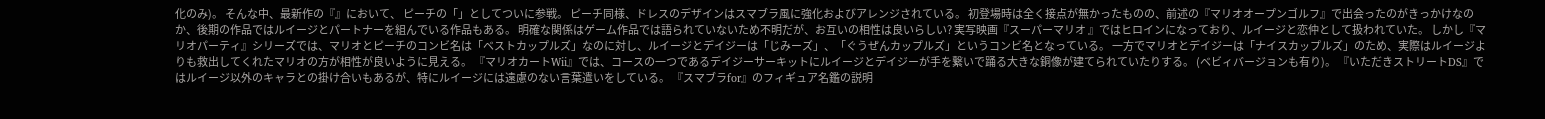化のみ)。 そんな中、最新作の『』において、 ピーチの「」としてついに参戦。 ピーチ同様、ドレスのデザインはスマブラ風に強化およびアレンジされている。 初登場時は全く接点が無かったものの、前述の『マリオオープンゴルフ』で出会ったのがきっかけなのか、後期の作品ではルイージとパートナーを組んでいる作品もある。 明確な関係はゲーム作品では語られていないため不明だが、お互いの相性は良いらしい? 実写映画『スーパーマリオ 』ではヒロインになっており、ルイージと恋仲として扱われていた。 しかし『マリオパーティ』シリーズでは、マリオとピーチのコンビ名は「ベストカップルズ」なのに対し、ルイージとデイジーは「じみーズ」、「ぐうぜんカップルズ」というコンビ名となっている。 一方でマリオとデイジーは「ナイスカップルズ」のため、実際はルイージよりも救出してくれたマリオの方が相性が良いように見える。 『マリオカートWii』では、コースの一つであるデイジーサーキットにルイージとデイジーが手を繋いで踊る大きな銅像が建てられていたりする。 (ベビィバージョンも有り)。 『いただきストリートDS』ではルイージ以外のキャラとの掛け合いもあるが、特にルイージには遠慮のない言葉遣いをしている。 『スマブラfor』のフィギュア名鑑の説明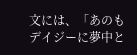文には、「あのもデイジーに夢中と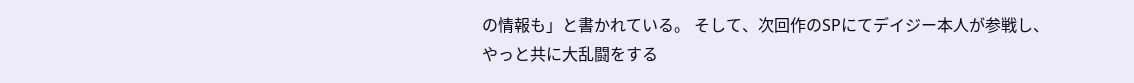の情報も」と書かれている。 そして、次回作のSPにてデイジー本人が参戦し、やっと共に大乱闘をする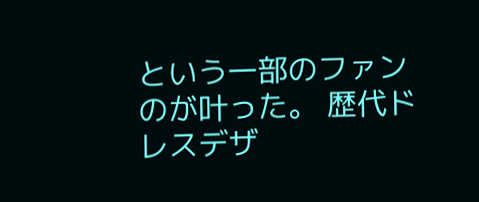という一部のファンのが叶った。 歴代ドレスデザ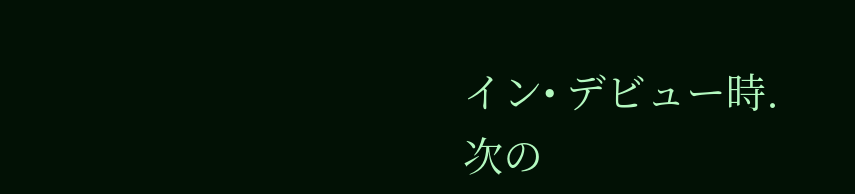イン• デビュー時.
次の